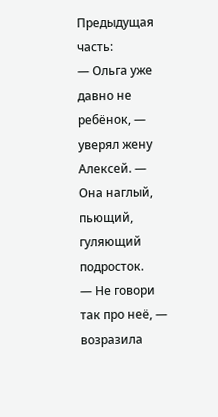Предыдущая часть:
— Ольга уже давно не ребёнок, — уверял жену Алексей. — Она наглый, пьющий, гуляющий подросток.
— Не говори так про неё, — возразила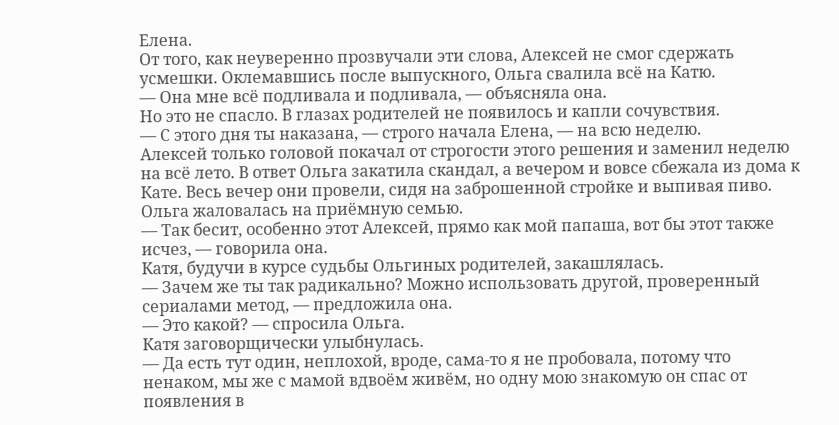Елена.
От того, как неуверенно прозвучали эти слова, Алексей не смог сдержать усмешки. Оклемавшись после выпускного, Ольга свалила всё на Катю.
— Она мне всё подливала и подливала, — объясняла она.
Но это не спасло. В глазах родителей не появилось и капли сочувствия.
— С этого дня ты наказана, — строго начала Елена, — на всю неделю.
Алексей только головой покачал от строгости этого решения и заменил неделю на всё лето. В ответ Ольга закатила скандал, а вечером и вовсе сбежала из дома к Кате. Весь вечер они провели, сидя на заброшенной стройке и выпивая пиво. Ольга жаловалась на приёмную семью.
— Так бесит, особенно этот Алексей, прямо как мой папаша, вот бы этот также исчез, — говорила она.
Катя, будучи в курсе судьбы Ольгиных родителей, закашлялась.
— Зачем же ты так радикально? Можно использовать другой, проверенный сериалами метод, — предложила она.
— Это какой? — спросила Ольга.
Катя заговорщически улыбнулась.
— Да есть тут один, неплохой, вроде, сама-то я не пробовала, потому что ненаком, мы же с мамой вдвоём живём, но одну мою знакомую он спас от появления в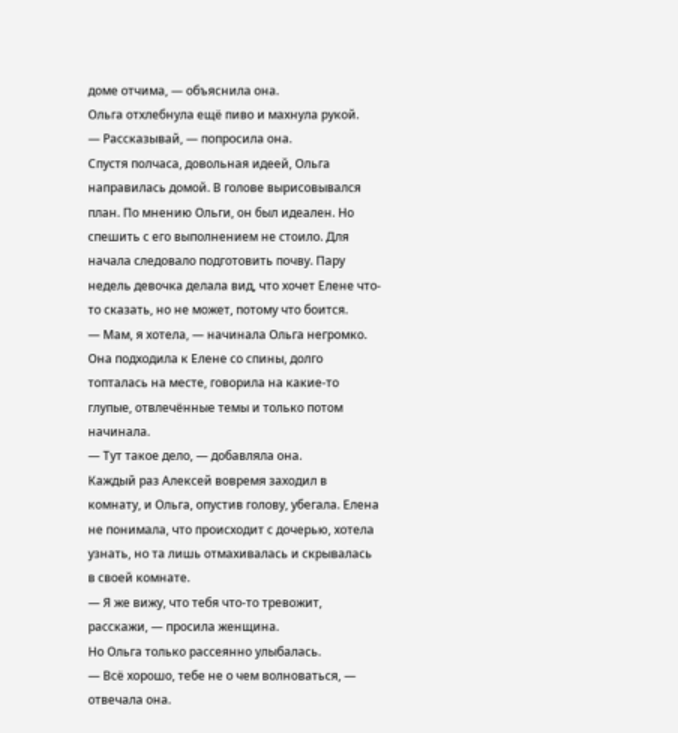доме отчима, — объяснила она.
Ольга отхлебнула ещё пиво и махнула рукой.
— Рассказывай, — попросила она.
Спустя полчаса, довольная идеей, Ольга направилась домой. В голове вырисовывался план. По мнению Ольги, он был идеален. Но спешить с его выполнением не стоило. Для начала следовало подготовить почву. Пару недель девочка делала вид, что хочет Елене что-то сказать, но не может, потому что боится.
— Мам, я хотела, — начинала Ольга негромко.
Она подходила к Елене со спины, долго топталась на месте, говорила на какие-то глупые, отвлечённые темы и только потом начинала.
— Тут такое дело, — добавляла она.
Каждый раз Алексей вовремя заходил в комнату, и Ольга, опустив голову, убегала. Елена не понимала, что происходит с дочерью, хотела узнать, но та лишь отмахивалась и скрывалась в своей комнате.
— Я же вижу, что тебя что-то тревожит, расскажи, — просила женщина.
Но Ольга только рассеянно улыбалась.
— Всё хорошо, тебе не о чем волноваться, — отвечала она.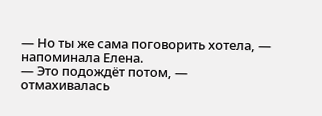— Но ты же сама поговорить хотела, — напоминала Елена.
— Это подождёт потом, — отмахивалась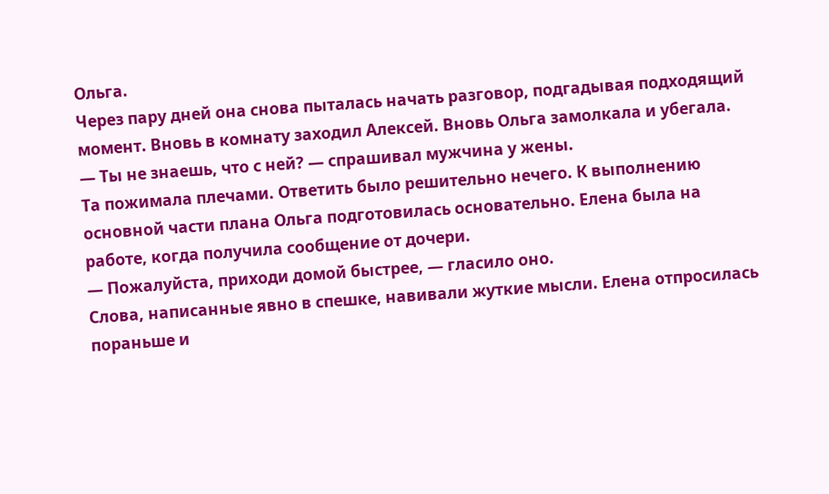Ольга.
Через пару дней она снова пыталась начать разговор, подгадывая подходящий момент. Вновь в комнату заходил Алексей. Вновь Ольга замолкала и убегала.
— Ты не знаешь, что с ней? — спрашивал мужчина у жены.
Та пожимала плечами. Ответить было решительно нечего. К выполнению основной части плана Ольга подготовилась основательно. Елена была на работе, когда получила сообщение от дочери.
— Пожалуйста, приходи домой быстрее, — гласило оно.
Слова, написанные явно в спешке, навивали жуткие мысли. Елена отпросилась пораньше и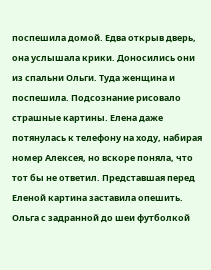поспешила домой. Едва открыв дверь, она услышала крики. Доносились они из спальни Ольги. Туда женщина и поспешила. Подсознание рисовало страшные картины. Елена даже потянулась к телефону на ходу, набирая номер Алексея, но вскоре поняла, что тот бы не ответил. Представшая перед Еленой картина заставила опешить. Ольга с задранной до шеи футболкой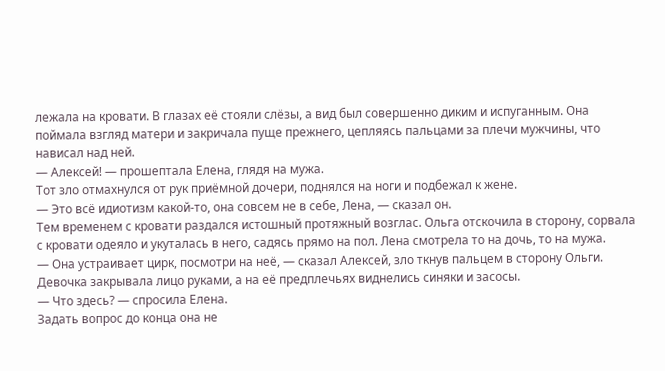лежала на кровати. В глазах её стояли слёзы, а вид был совершенно диким и испуганным. Она поймала взгляд матери и закричала пуще прежнего, цепляясь пальцами за плечи мужчины, что нависал над ней.
— Алексей! — прошептала Елена, глядя на мужа.
Тот зло отмахнулся от рук приёмной дочери, поднялся на ноги и подбежал к жене.
— Это всё идиотизм какой-то, она совсем не в себе, Лена, — сказал он.
Тем временем с кровати раздался истошный протяжный возглас. Ольга отскочила в сторону, сорвала с кровати одеяло и укуталась в него, садясь прямо на пол. Лена смотрела то на дочь, то на мужа.
— Она устраивает цирк, посмотри на неё, — сказал Алексей, зло ткнув пальцем в сторону Ольги.
Девочка закрывала лицо руками, а на её предплечьях виднелись синяки и засосы.
— Что здесь? — спросила Елена.
Задать вопрос до конца она не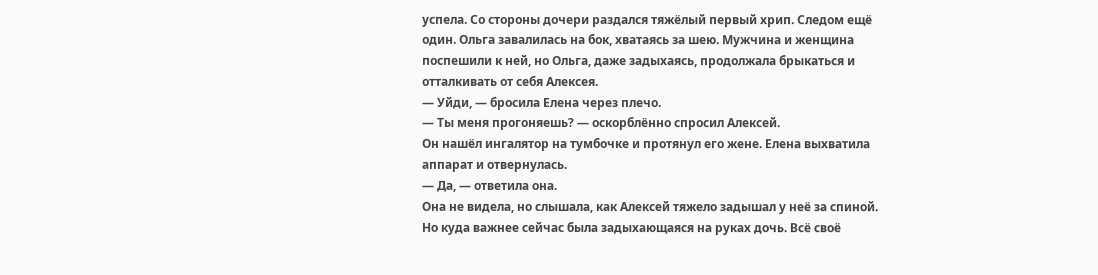успела. Со стороны дочери раздался тяжёлый первый хрип. Следом ещё один. Ольга завалилась на бок, хватаясь за шею. Мужчина и женщина поспешили к ней, но Ольга, даже задыхаясь, продолжала брыкаться и отталкивать от себя Алексея.
— Уйди, — бросила Елена через плечо.
— Ты меня прогоняешь? — оскорблённо спросил Алексей.
Он нашёл ингалятор на тумбочке и протянул его жене. Елена выхватила аппарат и отвернулась.
— Да, — ответила она.
Она не видела, но слышала, как Алексей тяжело задышал у неё за спиной. Но куда важнее сейчас была задыхающаяся на руках дочь. Всё своё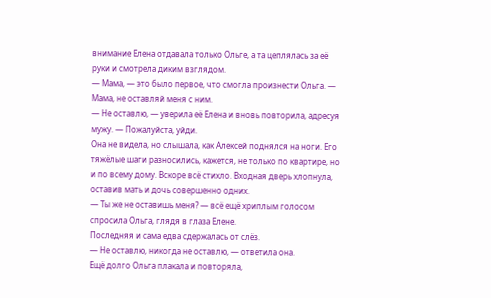внимание Елена отдавала только Ольге, а та цеплялась за её руки и смотрела диким взглядом.
— Мама, — это было первое, что смогла произнести Ольга. — Мама, не оставляй меня с ним.
— Не оставлю, — уверила её Елена и вновь повторила, адресуя мужу. — Пожалуйста, уйди.
Она не видела, но слышала, как Алексей поднялся на ноги. Его тяжёлые шаги разносились, кажется, не только по квартире, но и по всему дому. Вскоре всё стихло. Входная дверь хлопнула, оставив мать и дочь совершенно одних.
— Ты же не оставишь меня? — всё ещё хриплым голосом спросила Ольга, глядя в глаза Елене.
Последняя и сама едва сдержалась от слёз.
— Не оставлю, никогда не оставлю, — ответила она.
Ещё долго Ольга плакала и повторяла,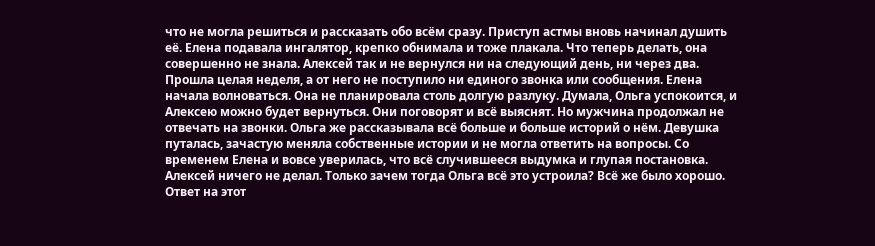что не могла решиться и рассказать обо всём сразу. Приступ астмы вновь начинал душить её. Елена подавала ингалятор, крепко обнимала и тоже плакала. Что теперь делать, она совершенно не знала. Алексей так и не вернулся ни на следующий день, ни через два. Прошла целая неделя, а от него не поступило ни единого звонка или сообщения. Елена начала волноваться. Она не планировала столь долгую разлуку. Думала, Ольга успокоится, и Алексею можно будет вернуться. Они поговорят и всё выяснят. Но мужчина продолжал не отвечать на звонки. Ольга же рассказывала всё больше и больше историй о нём. Девушка путалась, зачастую меняла собственные истории и не могла ответить на вопросы. Со временем Елена и вовсе уверилась, что всё случившееся выдумка и глупая постановка. Алексей ничего не делал. Только зачем тогда Ольга всё это устроила? Всё же было хорошо. Ответ на этот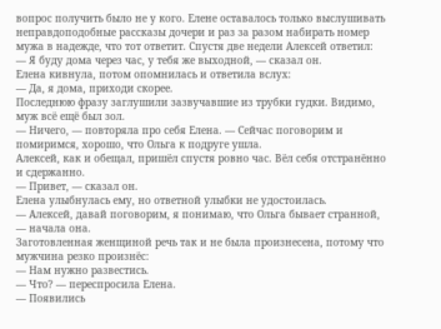вопрос получить было не у кого. Елене оставалось только выслушивать неправдоподобные рассказы дочери и раз за разом набирать номер мужа в надежде, что тот ответит. Спустя две недели Алексей ответил:
— Я буду дома через час, у тебя же выходной, — сказал он.
Елена кивнула, потом опомнилась и ответила вслух:
— Да, я дома, приходи скорее.
Последнюю фразу заглушили зазвучавшие из трубки гудки. Видимо, муж всё ещё был зол.
— Ничего, — повторяла про себя Елена. — Сейчас поговорим и помиримся, хорошо, что Ольга к подруге ушла.
Алексей, как и обещал, пришёл спустя ровно час. Вёл себя отстранённо и сдержанно.
— Привет, — сказал он.
Елена улыбнулась ему, но ответной улыбки не удостоилась.
— Алексей, давай поговорим, я понимаю, что Ольга бывает странной, — начала она.
Заготовленная женщиной речь так и не была произнесена, потому что мужчина резко произнёс:
— Нам нужно развестись.
— Что? — переспросила Елена.
— Появились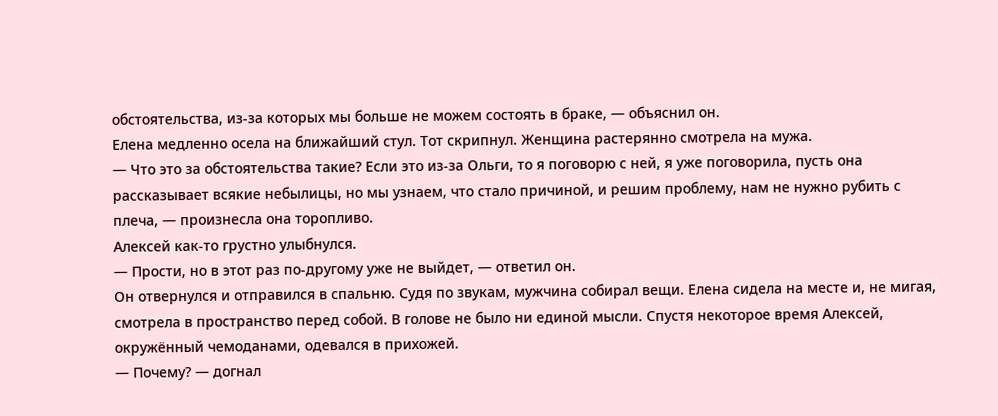обстоятельства, из-за которых мы больше не можем состоять в браке, — объяснил он.
Елена медленно осела на ближайший стул. Тот скрипнул. Женщина растерянно смотрела на мужа.
— Что это за обстоятельства такие? Если это из-за Ольги, то я поговорю с ней, я уже поговорила, пусть она рассказывает всякие небылицы, но мы узнаем, что стало причиной, и решим проблему, нам не нужно рубить с плеча, — произнесла она торопливо.
Алексей как-то грустно улыбнулся.
— Прости, но в этот раз по-другому уже не выйдет, — ответил он.
Он отвернулся и отправился в спальню. Судя по звукам, мужчина собирал вещи. Елена сидела на месте и, не мигая, смотрела в пространство перед собой. В голове не было ни единой мысли. Спустя некоторое время Алексей, окружённый чемоданами, одевался в прихожей.
— Почему? — догнал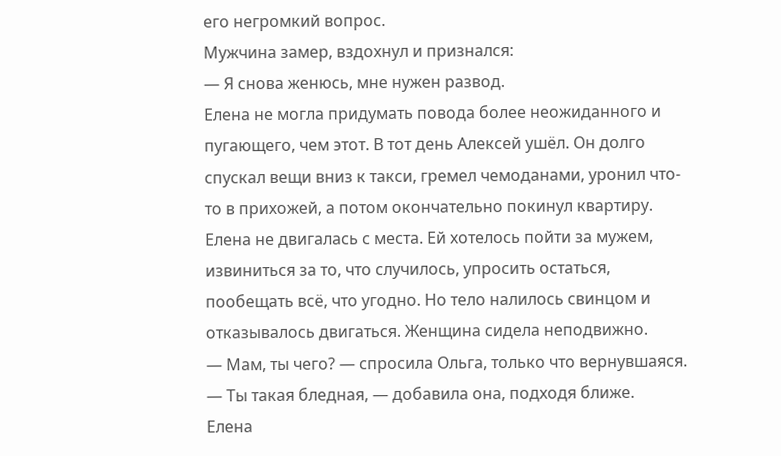его негромкий вопрос.
Мужчина замер, вздохнул и признался:
— Я снова женюсь, мне нужен развод.
Елена не могла придумать повода более неожиданного и пугающего, чем этот. В тот день Алексей ушёл. Он долго спускал вещи вниз к такси, гремел чемоданами, уронил что-то в прихожей, а потом окончательно покинул квартиру. Елена не двигалась с места. Ей хотелось пойти за мужем, извиниться за то, что случилось, упросить остаться, пообещать всё, что угодно. Но тело налилось свинцом и отказывалось двигаться. Женщина сидела неподвижно.
— Мам, ты чего? — спросила Ольга, только что вернувшаяся.
— Ты такая бледная, — добавила она, подходя ближе.
Елена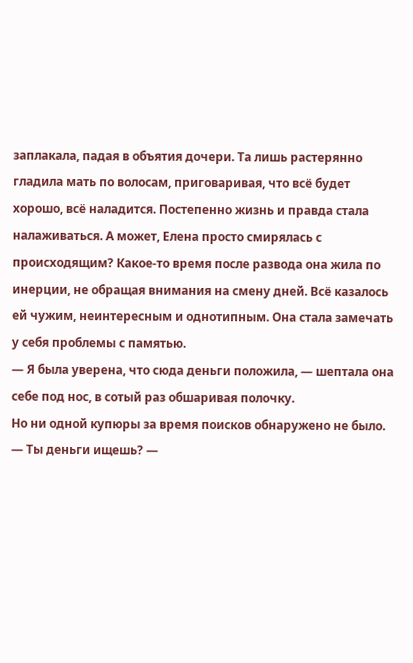заплакала, падая в объятия дочери. Та лишь растерянно гладила мать по волосам, приговаривая, что всё будет хорошо, всё наладится. Постепенно жизнь и правда стала налаживаться. А может, Елена просто смирялась с происходящим? Какое-то время после развода она жила по инерции, не обращая внимания на смену дней. Всё казалось ей чужим, неинтересным и однотипным. Она стала замечать у себя проблемы с памятью.
— Я была уверена, что сюда деньги положила, — шептала она себе под нос, в сотый раз обшаривая полочку.
Но ни одной купюры за время поисков обнаружено не было.
— Ты деньги ищешь? —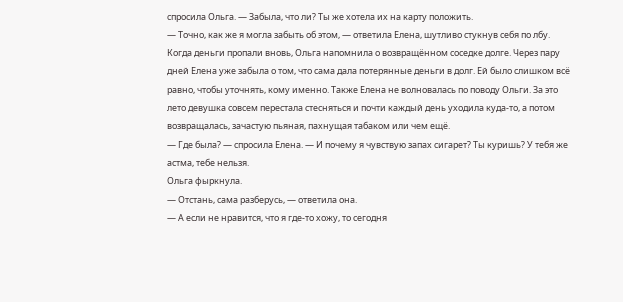спросила Ольга. — Забыла, что ли? Ты же хотела их на карту положить.
— Точно, как же я могла забыть об этом, — ответила Елена, шутливо стукнув себя по лбу.
Когда деньги пропали вновь, Ольга напомнила о возвращённом соседке долге. Через пару дней Елена уже забыла о том, что сама дала потерянные деньги в долг. Ей было слишком всё равно, чтобы уточнять, кому именно. Также Елена не волновалась по поводу Ольги. За это лето девушка совсем перестала стесняться и почти каждый день уходила куда-то, а потом возвращалась, зачастую пьяная, пахнущая табаком или чем ещё.
— Где была? — спросила Елена. — И почему я чувствую запах сигарет? Ты куришь? У тебя же астма, тебе нельзя.
Ольга фыркнула.
— Отстань, сама разберусь, — ответила она.
— А если не нравится, что я где-то хожу, то сегодня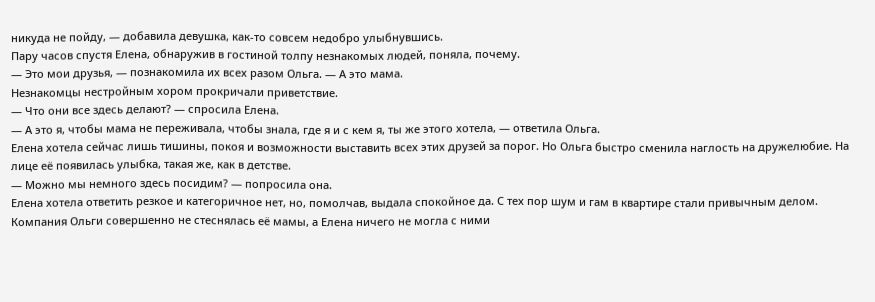никуда не пойду, — добавила девушка, как-то совсем недобро улыбнувшись.
Пару часов спустя Елена, обнаружив в гостиной толпу незнакомых людей, поняла, почему.
— Это мои друзья, — познакомила их всех разом Ольга. — А это мама.
Незнакомцы нестройным хором прокричали приветствие.
— Что они все здесь делают? — спросила Елена.
— А это я, чтобы мама не переживала, чтобы знала, где я и с кем я, ты же этого хотела, — ответила Ольга.
Елена хотела сейчас лишь тишины, покоя и возможности выставить всех этих друзей за порог. Но Ольга быстро сменила наглость на дружелюбие. На лице её появилась улыбка, такая же, как в детстве.
— Можно мы немного здесь посидим? — попросила она.
Елена хотела ответить резкое и категоричное нет, но, помолчав, выдала спокойное да. С тех пор шум и гам в квартире стали привычным делом. Компания Ольги совершенно не стеснялась её мамы, а Елена ничего не могла с ними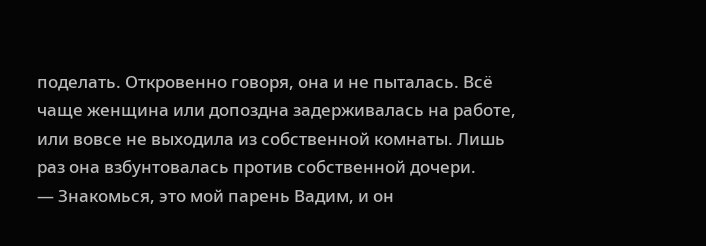поделать. Откровенно говоря, она и не пыталась. Всё чаще женщина или допоздна задерживалась на работе, или вовсе не выходила из собственной комнаты. Лишь раз она взбунтовалась против собственной дочери.
— Знакомься, это мой парень Вадим, и он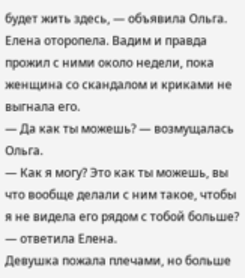будет жить здесь, — объявила Ольга.
Елена оторопела. Вадим и правда прожил с ними около недели, пока женщина со скандалом и криками не выгнала его.
— Да как ты можешь? — возмущалась Ольга.
— Как я могу? Это как ты можешь, вы что вообще делали с ним такое, чтобы я не видела его рядом с тобой больше? — ответила Елена.
Девушка пожала плечами, но больше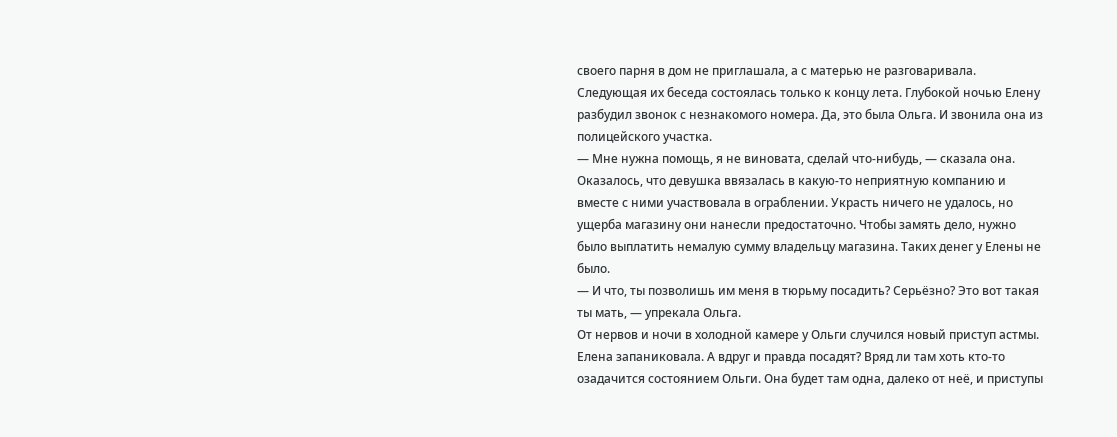своего парня в дом не приглашала, а с матерью не разговаривала. Следующая их беседа состоялась только к концу лета. Глубокой ночью Елену разбудил звонок с незнакомого номера. Да, это была Ольга. И звонила она из полицейского участка.
— Мне нужна помощь, я не виновата, сделай что-нибудь, — сказала она.
Оказалось, что девушка ввязалась в какую-то неприятную компанию и вместе с ними участвовала в ограблении. Украсть ничего не удалось, но ущерба магазину они нанесли предостаточно. Чтобы замять дело, нужно было выплатить немалую сумму владельцу магазина. Таких денег у Елены не было.
— И что, ты позволишь им меня в тюрьму посадить? Серьёзно? Это вот такая ты мать, — упрекала Ольга.
От нервов и ночи в холодной камере у Ольги случился новый приступ астмы. Елена запаниковала. А вдруг и правда посадят? Вряд ли там хоть кто-то озадачится состоянием Ольги. Она будет там одна, далеко от неё, и приступы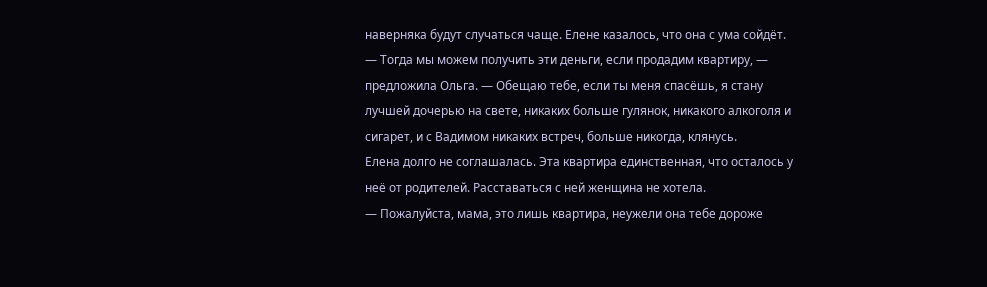наверняка будут случаться чаще. Елене казалось, что она с ума сойдёт.
— Тогда мы можем получить эти деньги, если продадим квартиру, — предложила Ольга. — Обещаю тебе, если ты меня спасёшь, я стану лучшей дочерью на свете, никаких больше гулянок, никакого алкоголя и сигарет, и с Вадимом никаких встреч, больше никогда, клянусь.
Елена долго не соглашалась. Эта квартира единственная, что осталось у неё от родителей. Расставаться с ней женщина не хотела.
— Пожалуйста, мама, это лишь квартира, неужели она тебе дороже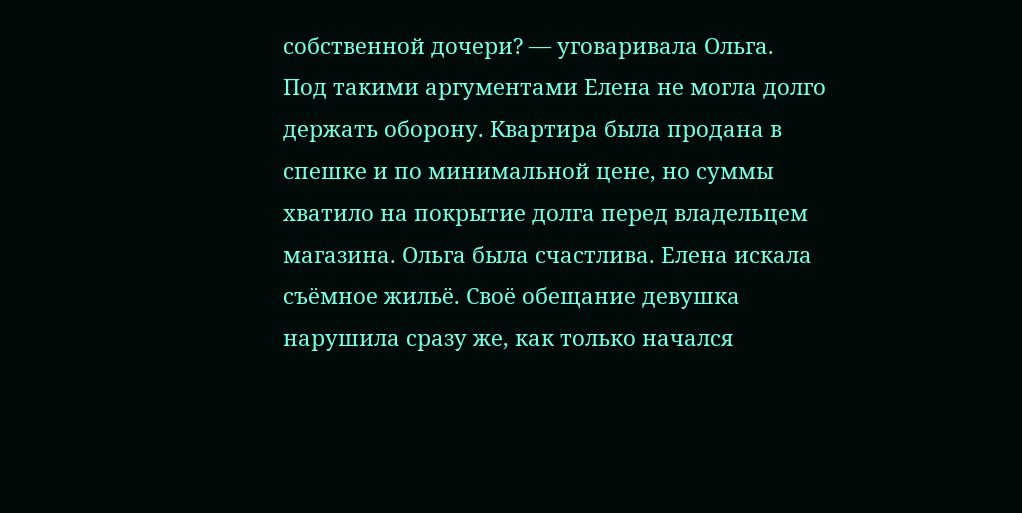собственной дочери? — уговаривала Ольга.
Под такими аргументами Елена не могла долго держать оборону. Квартира была продана в спешке и по минимальной цене, но суммы хватило на покрытие долга перед владельцем магазина. Ольга была счастлива. Елена искала съёмное жильё. Своё обещание девушка нарушила сразу же, как только начался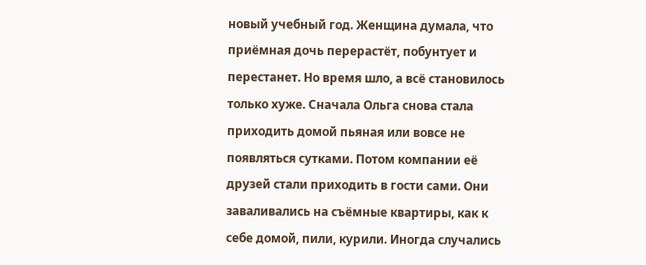новый учебный год. Женщина думала, что приёмная дочь перерастёт, побунтует и перестанет. Но время шло, а всё становилось только хуже. Сначала Ольга снова стала приходить домой пьяная или вовсе не появляться сутками. Потом компании её друзей стали приходить в гости сами. Они заваливались на съёмные квартиры, как к себе домой, пили, курили. Иногда случались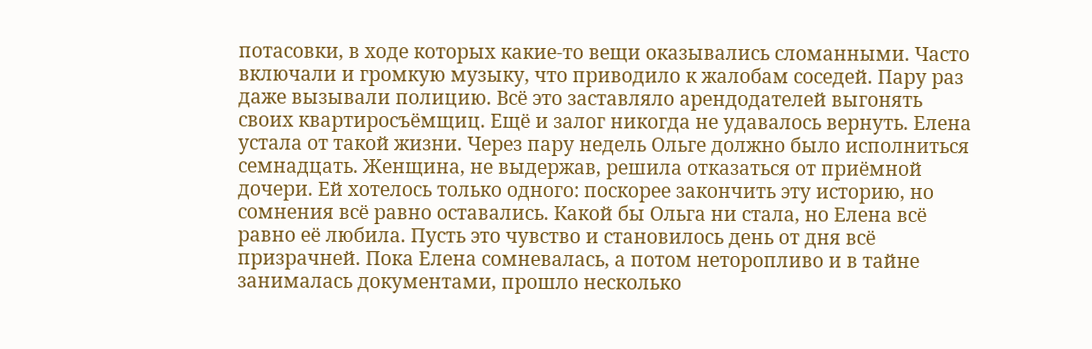потасовки, в ходе которых какие-то вещи оказывались сломанными. Часто включали и громкую музыку, что приводило к жалобам соседей. Пару раз даже вызывали полицию. Всё это заставляло арендодателей выгонять своих квартиросъёмщиц. Ещё и залог никогда не удавалось вернуть. Елена устала от такой жизни. Через пару недель Ольге должно было исполниться семнадцать. Женщина, не выдержав, решила отказаться от приёмной дочери. Ей хотелось только одного: поскорее закончить эту историю, но сомнения всё равно оставались. Какой бы Ольга ни стала, но Елена всё равно её любила. Пусть это чувство и становилось день от дня всё призрачней. Пока Елена сомневалась, а потом неторопливо и в тайне занималась документами, прошло несколько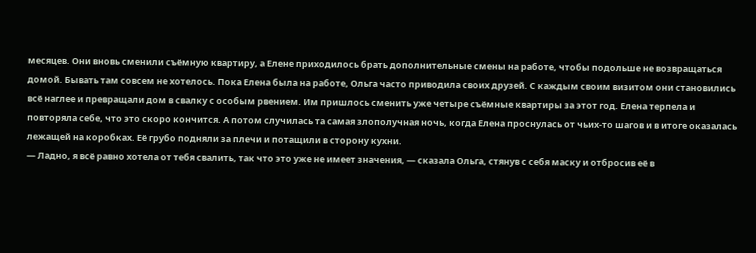месяцев. Они вновь сменили съёмную квартиру, а Елене приходилось брать дополнительные смены на работе, чтобы подольше не возвращаться домой. Бывать там совсем не хотелось. Пока Елена была на работе, Ольга часто приводила своих друзей. С каждым своим визитом они становились всё наглее и превращали дом в свалку с особым рвением. Им пришлось сменить уже четыре съёмные квартиры за этот год. Елена терпела и повторяла себе, что это скоро кончится. А потом случилась та самая злополучная ночь, когда Елена проснулась от чьих-то шагов и в итоге оказалась лежащей на коробках. Её грубо подняли за плечи и потащили в сторону кухни.
— Ладно, я всё равно хотела от тебя свалить, так что это уже не имеет значения, — сказала Ольга, стянув с себя маску и отбросив её в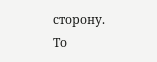сторону.
То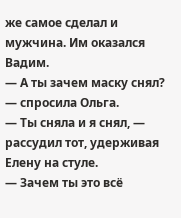же самое сделал и мужчина. Им оказался Вадим.
— А ты зачем маску снял? — спросила Ольга.
— Ты сняла и я снял, — рассудил тот, удерживая Елену на стуле.
— Зачем ты это всё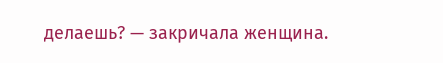делаешь? — закричала женщина.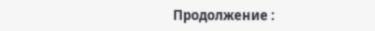Продолжение :